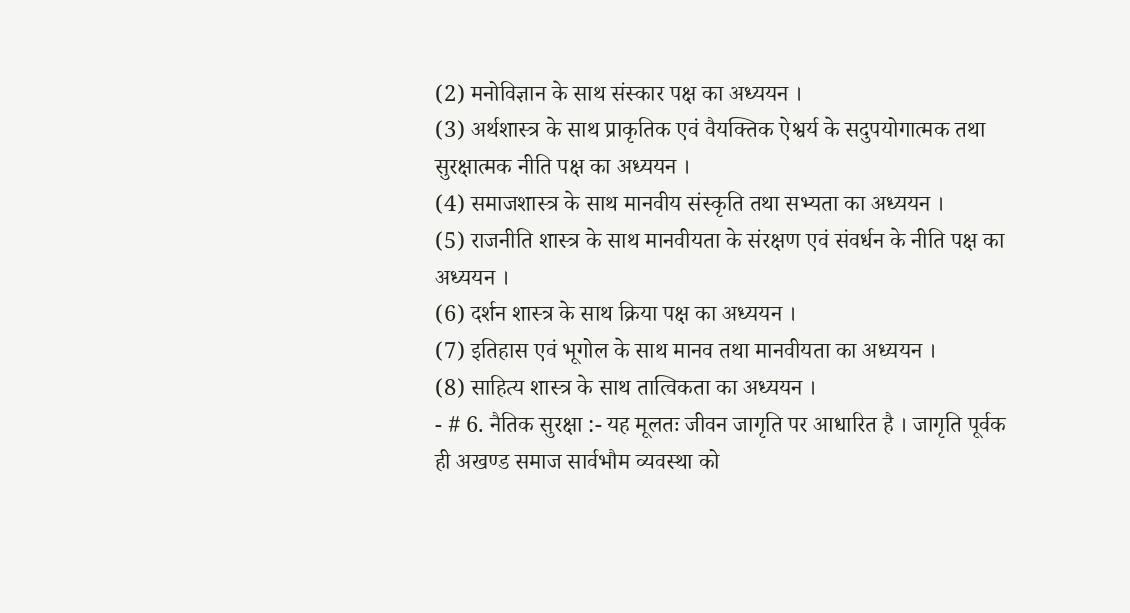(2) मनोविज्ञान के साथ संस्कार पक्ष का अध्ययन ।
(3) अर्थशास्त्र के साथ प्राकृतिक एवं वैयक्तिक ऐश्वर्य के सदुपयोगात्मक तथा सुरक्षात्मक नीति पक्ष का अध्ययन ।
(4) समाजशास्त्र के साथ मानवीय संस्कृति तथा सभ्यता का अध्ययन ।
(5) राजनीति शास्त्र के साथ मानवीयता के संरक्षण एवं संवर्धन के नीति पक्ष का अध्ययन ।
(6) दर्शन शास्त्र के साथ क्रिया पक्ष का अध्ययन ।
(7) इतिहास एवं भूगोल के साथ मानव तथा मानवीयता का अध्ययन ।
(8) साहित्य शास्त्र के साथ तात्विकता का अध्ययन ।
- # 6. नैतिक सुरक्षा :- यह मूलतः जीवन जागृति पर आधारित है । जागृति पूर्वक ही अखण्ड समाज सार्वभौम व्यवस्था को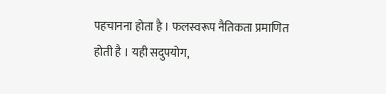पहचानना होता है । फलस्वरूप नैतिकता प्रमाणित होती है । यही सदुपयोग,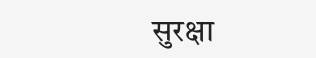सुरक्षा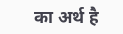का अर्थ है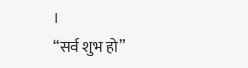।
“सर्व शुभ हो”